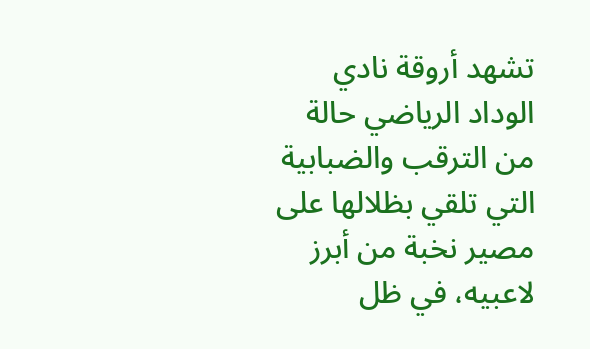تشهد أروقة نادي الوداد الرياضي حالة من الترقب والضبابية التي تلقي بظلالها على مصير نخبة من أبرز لاعبيه، في ظل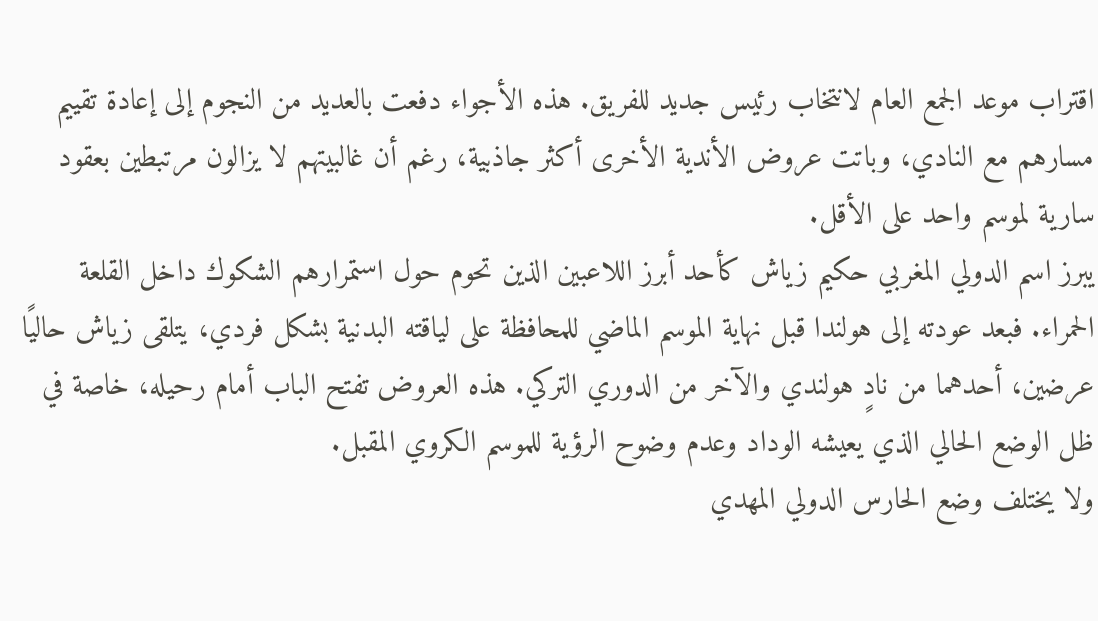اقتراب موعد الجمع العام لانتخاب رئيس جديد للفريق. هذه الأجواء دفعت بالعديد من النجوم إلى إعادة تقييم مسارهم مع النادي، وباتت عروض الأندية الأخرى أكثر جاذبية، رغم أن غالبيتهم لا يزالون مرتبطين بعقود سارية لموسم واحد على الأقل.
يبرز اسم الدولي المغربي حكيم زياش كأحد أبرز اللاعبين الذين تحوم حول استمرارهم الشكوك داخل القلعة الحمراء. فبعد عودته إلى هولندا قبل نهاية الموسم الماضي للمحافظة على لياقته البدنية بشكل فردي، يتلقى زياش حاليًا عرضين، أحدهما من نادٍ هولندي والآخر من الدوري التركي. هذه العروض تفتح الباب أمام رحيله، خاصة في ظل الوضع الحالي الذي يعيشه الوداد وعدم وضوح الرؤية للموسم الكروي المقبل.
ولا يختلف وضع الحارس الدولي المهدي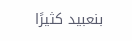بنعبيد كثيرًا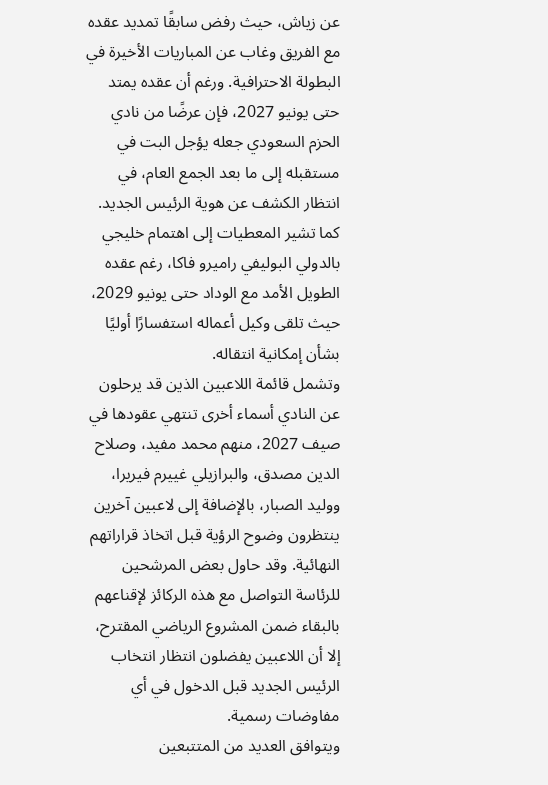عن زياش، حيث رفض سابقًا تمديد عقده مع الفريق وغاب عن المباريات الأخيرة في البطولة الاحترافية. ورغم أن عقده يمتد حتى يونيو 2027، فإن عرضًا من نادي الحزم السعودي جعله يؤجل البت في مستقبله إلى ما بعد الجمع العام، في انتظار الكشف عن هوية الرئيس الجديد. كما تشير المعطيات إلى اهتمام خليجي بالدولي البوليفي راميرو فاكا، رغم عقده الطويل الأمد مع الوداد حتى يونيو 2029، حيث تلقى وكيل أعماله استفسارًا أوليًا بشأن إمكانية انتقاله.
وتشمل قائمة اللاعبين الذين قد يرحلون عن النادي أسماء أخرى تنتهي عقودها في صيف 2027، منهم محمد مفيد، وصلاح الدين مصدق، والبرازيلي غييرم فيريرا، ووليد الصبار، بالإضافة إلى لاعبين آخرين ينتظرون وضوح الرؤية قبل اتخاذ قراراتهم النهائية. وقد حاول بعض المرشحين للرئاسة التواصل مع هذه الركائز لإقناعهم بالبقاء ضمن المشروع الرياضي المقترح، إلا أن اللاعبين يفضلون انتظار انتخاب الرئيس الجديد قبل الدخول في أي مفاوضات رسمية.
ويتوافق العديد من المتتبعين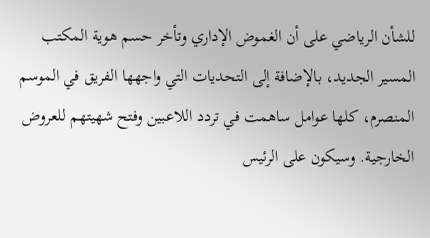للشأن الرياضي على أن الغموض الإداري وتأخر حسم هوية المكتب المسير الجديد، بالإضافة إلى التحديات التي واجهها الفريق في الموسم المنصرم، كلها عوامل ساهمت في تردد اللاعبين وفتح شهيتهم للعروض الخارجية. وسيكون على الرئيس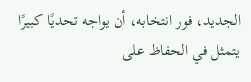الجديد، فور انتخابه، أن يواجه تحديًا كبيرًا يتمثل في الحفاظ على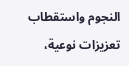النجوم واستقطاب تعزيزات نوعية،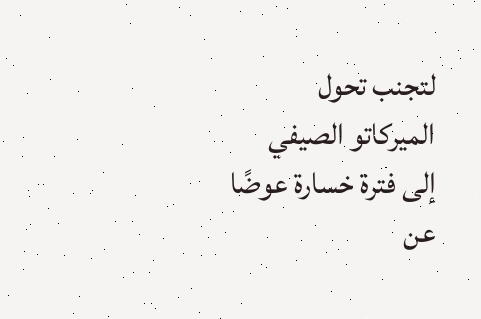لتجنب تحول الميركاتو الصيفي إلى فترة خسارة عوضًا عن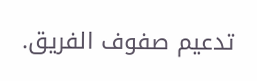تدعيم صفوف الفريق.